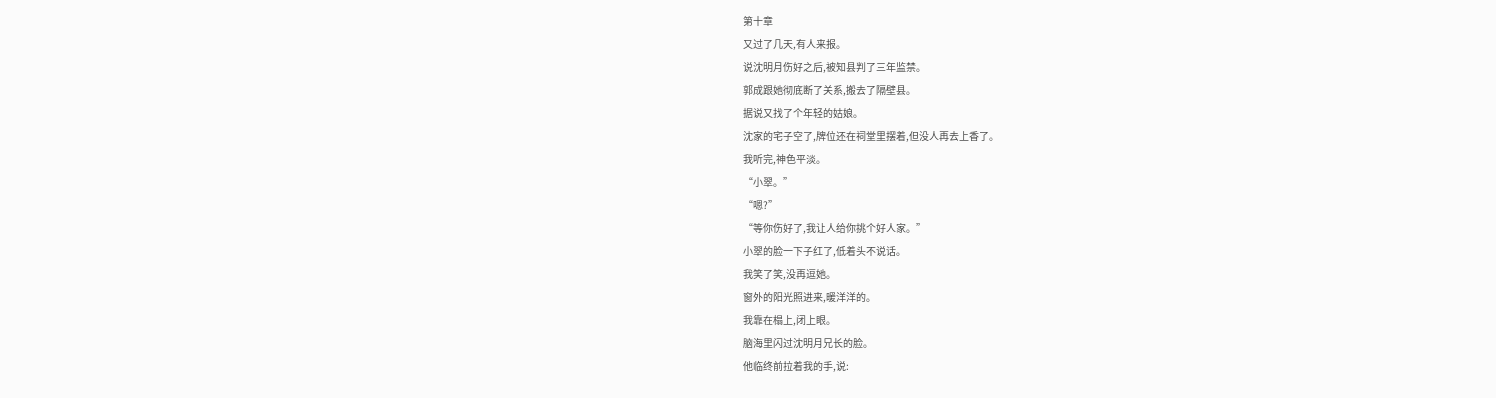第十章
又过了几天,有人来报。
说沈明月伤好之后,被知县判了三年监禁。
郭成跟她彻底断了关系,搬去了隔壁县。
据说又找了个年轻的姑娘。
沈家的宅子空了,牌位还在祠堂里摆着,但没人再去上香了。
我听完,神色平淡。
“小翠。”
“嗯?”
“等你伤好了,我让人给你挑个好人家。”
小翠的脸一下子红了,低着头不说话。
我笑了笑,没再逗她。
窗外的阳光照进来,暖洋洋的。
我靠在榻上,闭上眼。
脑海里闪过沈明月兄长的脸。
他临终前拉着我的手,说: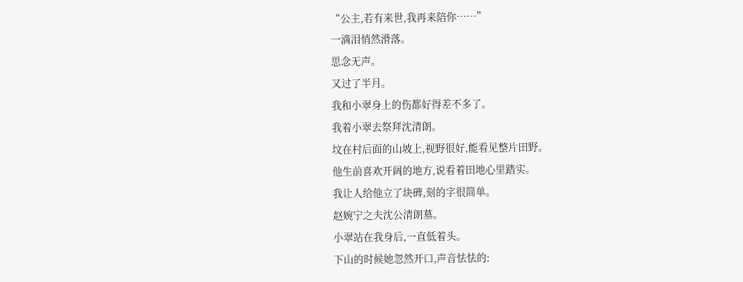“公主,若有来世,我再来陪你……”
一滴泪悄然滑落。
思念无声。
又过了半月。
我和小翠身上的伤都好得差不多了。
我着小翠去祭拜沈清朗。
坟在村后面的山坡上,视野很好,能看见整片田野。
他生前喜欢开阔的地方,说看着田地心里踏实。
我让人给他立了块碑,刻的字很简单。
赵婉宁之夫沈公清朗墓。
小翠站在我身后,一直低着头。
下山的时候她忽然开口,声音怯怯的: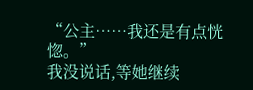“公主……我还是有点恍惚。”
我没说话,等她继续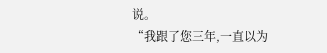说。
“我跟了您三年,一直以为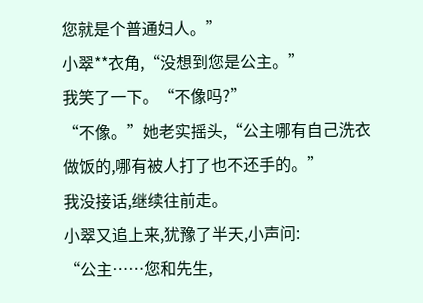您就是个普通妇人。”
小翠**衣角,“没想到您是公主。”
我笑了一下。“不像吗?”
“不像。”她老实摇头,“公主哪有自己洗衣做饭的,哪有被人打了也不还手的。”
我没接话,继续往前走。
小翠又追上来,犹豫了半天,小声问:
“公主……您和先生,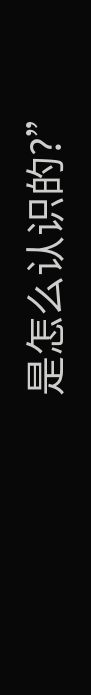是怎么认识的?”